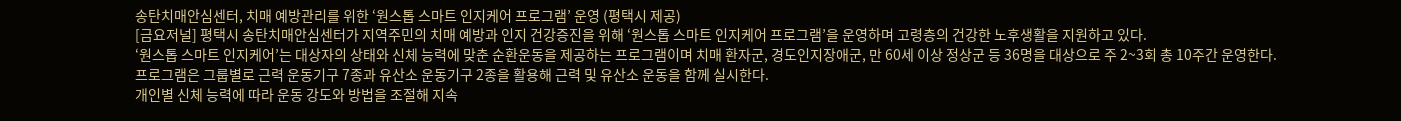송탄치매안심센터, 치매 예방관리를 위한 ‘원스톱 스마트 인지케어 프로그램’ 운영 (평택시 제공)
[금요저널] 평택시 송탄치매안심센터가 지역주민의 치매 예방과 인지 건강증진을 위해 ‘원스톱 스마트 인지케어 프로그램’을 운영하며 고령층의 건강한 노후생활을 지원하고 있다.
‘원스톱 스마트 인지케어’는 대상자의 상태와 신체 능력에 맞춘 순환운동을 제공하는 프로그램이며 치매 환자군, 경도인지장애군, 만 60세 이상 정상군 등 36명을 대상으로 주 2~3회 총 10주간 운영한다.
프로그램은 그룹별로 근력 운동기구 7종과 유산소 운동기구 2종을 활용해 근력 및 유산소 운동을 함께 실시한다.
개인별 신체 능력에 따라 운동 강도와 방법을 조절해 지속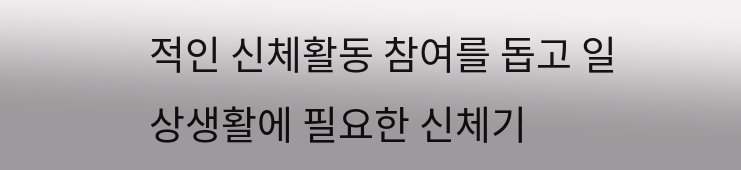적인 신체활동 참여를 돕고 일상생활에 필요한 신체기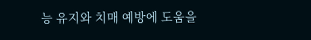능 유지와 치매 예방에 도움을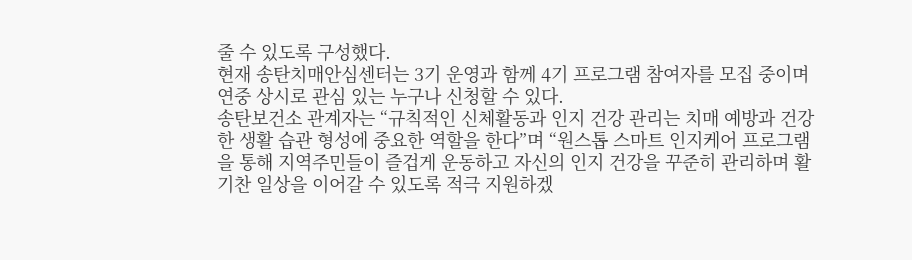줄 수 있도록 구성했다.
현재 송탄치매안심센터는 3기 운영과 함께 4기 프로그램 참여자를 모집 중이며 연중 상시로 관심 있는 누구나 신청할 수 있다.
송탄보건소 관계자는 “규칙적인 신체활동과 인지 건강 관리는 치매 예방과 건강한 생활 습관 형성에 중요한 역할을 한다”며 “원스톱 스마트 인지케어 프로그램을 통해 지역주민들이 즐겁게 운동하고 자신의 인지 건강을 꾸준히 관리하며 활기찬 일상을 이어갈 수 있도록 적극 지원하겠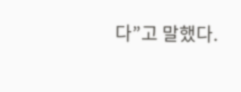다”고 말했다.